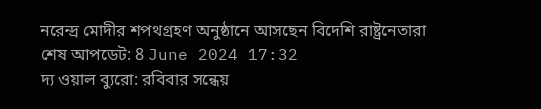নরেন্দ্র মোদীর শপথগ্রহণ অনুষ্ঠানে আসছেন বিদেশি রাষ্ট্রনেতারা
শেষ আপডেট: 8 June 2024 17:32
দ্য ওয়াল ব্যুরো: রবিবার সন্ধেয়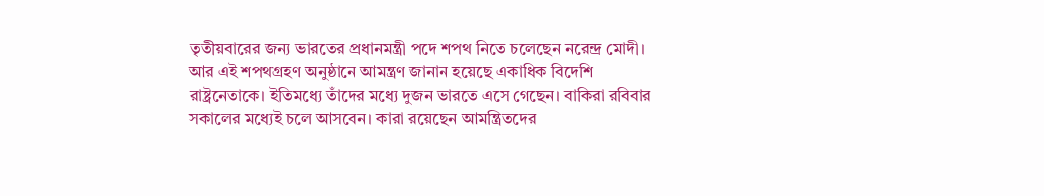তৃতীয়বারের জন্য ভারতের প্রধানমন্ত্রী পদে শপথ নিতে চলেছেন নরেন্দ্র মোদী। আর এই শপথগ্রহণ অনুষ্ঠানে আমন্ত্রণ জানান হয়েছে একাধিক বিদেশি রাষ্ট্রনেতাকে। ইতিমধ্যে তাঁদের মধ্যে দুজন ভারতে এসে গেছেন। বাকিরা রবিবার সকালের মধ্যেই চলে আসবেন। কারা রয়েছেন আমন্ত্রিতদের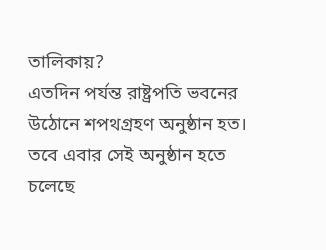তালিকায়?
এতদিন পর্যন্ত রাষ্ট্রপতি ভবনের উঠোনে শপথগ্রহণ অনুষ্ঠান হত। তবে এবার সেই অনুষ্ঠান হতে চলেছে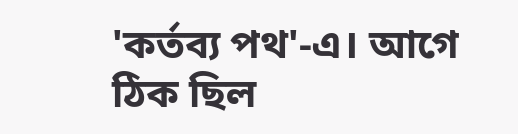'কর্তব্য পথ'-এ। আগে ঠিক ছিল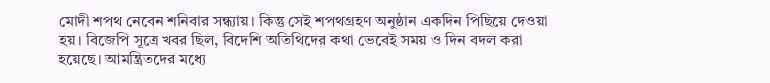মোদী শপথ নেবেন শনিবার সন্ধ্যায়। কিন্তু সেই শপথগ্রহণ অনুষ্ঠান একদিন পিছিয়ে দেওয়া হয়। বিজেপি সূত্রে খবর ছিল, বিদেশি অতিথিদের কথা ভেবেই সময় ও দিন বদল করা হয়েছে। আমন্ত্রিতদের মধ্যে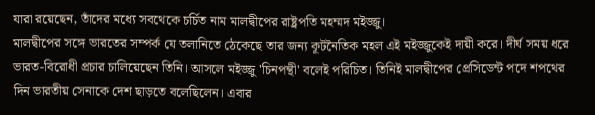যারা রয়েছেন, তাঁদের মধ্যে সবথেকে চর্চিত নাম মালদ্বীপের রাষ্ট্রপতি মহম্মদ মইজ্জু।
মালদ্বীপের সঙ্গে ভারতের সম্পর্ক যে তলানিতে ঠেকেছে তার জন্য কূটনৈতিক মহল এই মইজ্জুকেই দায়ী করে। দীর্ঘ সময় ধরে ভারত-বিরোধী প্রচার চালিয়েছেন তিনি। আসলে মইজ্জু 'চিনপন্থী' বলেই পরিচিত। তিনিই মালদ্বীপের প্রেসিডেন্ট পদে শপথের দিন ভারতীয় সেনাকে দেশ ছাড়তে বলেছিলেন। এবার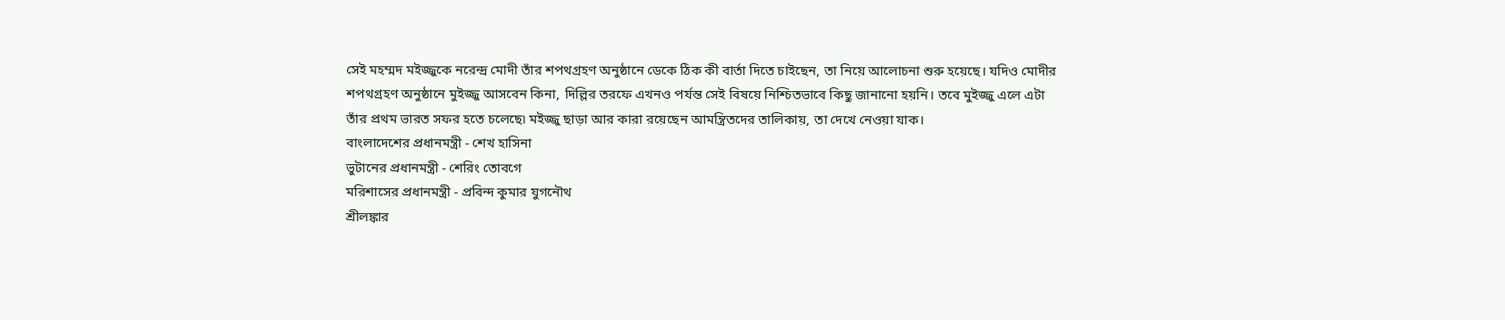সেই মহম্মদ মইজ্জুকে নরেন্দ্র মোদী তাঁর শপথগ্রহণ অনুষ্ঠানে ডেকে ঠিক কী বার্তা দিতে চাইছেন, তা নিয়ে আলোচনা শুরু হয়েছে। যদিও মোদীর শপথগ্রহণ অনুষ্ঠানে মুইজ্জু আসবেন কিনা, দিল্লির তরফে এখনও পর্যন্ত সেই বিষয়ে নিশ্চিতভাবে কিছু জানানো হয়নি। তবে মুইজ্জু এলে এটা তাঁর প্রথম ভারত সফর হতে চলেছে৷ মইজ্জু ছাড়া আর কারা রয়েছেন আমন্ত্রিতদের তালিকায়, তা দেখে নেওয়া যাক।
বাংলাদেশের প্রধানমন্ত্রী - শেখ হাসিনা
ভুটানের প্রধানমন্ত্রী - শেরিং তোবগে
মরিশাসের প্রধানমন্ত্রী - প্রবিন্দ কুমার যুগনৌথ
শ্রীলঙ্কার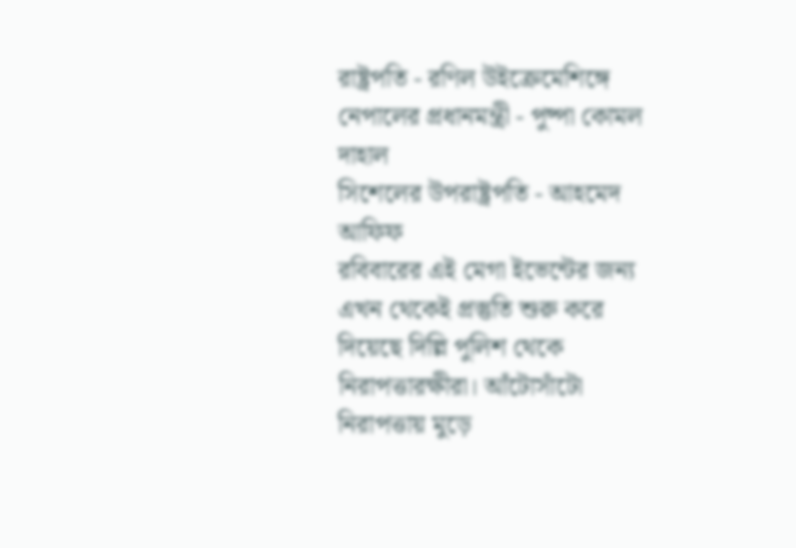রাষ্ট্রপতি - রণিল উইক্রেমেশিঙ্গে
নেপালের প্রধানমন্ত্রী - পুষ্পা কোমল দাহাল
সিশেলের উপরাষ্ট্রপতি - আহমেদ আফিফ
রবিবারের এই মেগা ইভেন্টের জন্য এখন থেকেই প্রস্তুতি শুরু করে দিয়েছে দিল্লি পুলিশ থেকে নিরাপত্তারক্ষীরা। আঁটোসাঁটো নিরাপত্তায় মুড়ে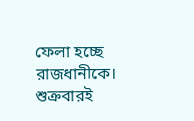ফেলা হচ্ছে রাজধানীকে। শুক্রবারই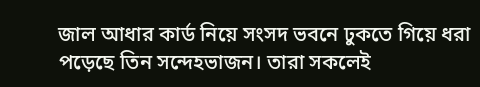জাল আধার কার্ড নিয়ে সংসদ ভবনে ঢুকতে গিয়ে ধরা পড়েছে তিন সন্দেহভাজন। তারা সকলেই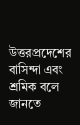উত্তরপ্রদেশের বাসিন্দা এবং শ্রমিক বলে জানতে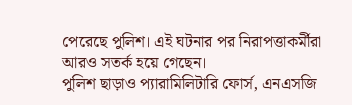পেরেছে পুলিশ। এই ঘটনার পর নিরাপত্তাকর্মীরা আরও সতর্ক হয়ে গেছেন।
পুলিশ ছাড়াও প্যারামিলিটারি ফোর্স, এনএসজি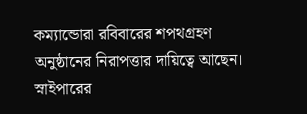কম্যান্ডোরা রবিবারের শপথগ্রহণ অনুষ্ঠানের নিরাপত্তার দায়িত্বে আছেন। স্নাইপারের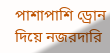পাশাপাশি ড্রোন দিয়ে নজরদারি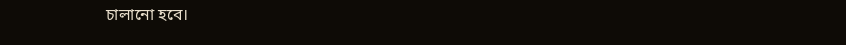চালানো হবে।